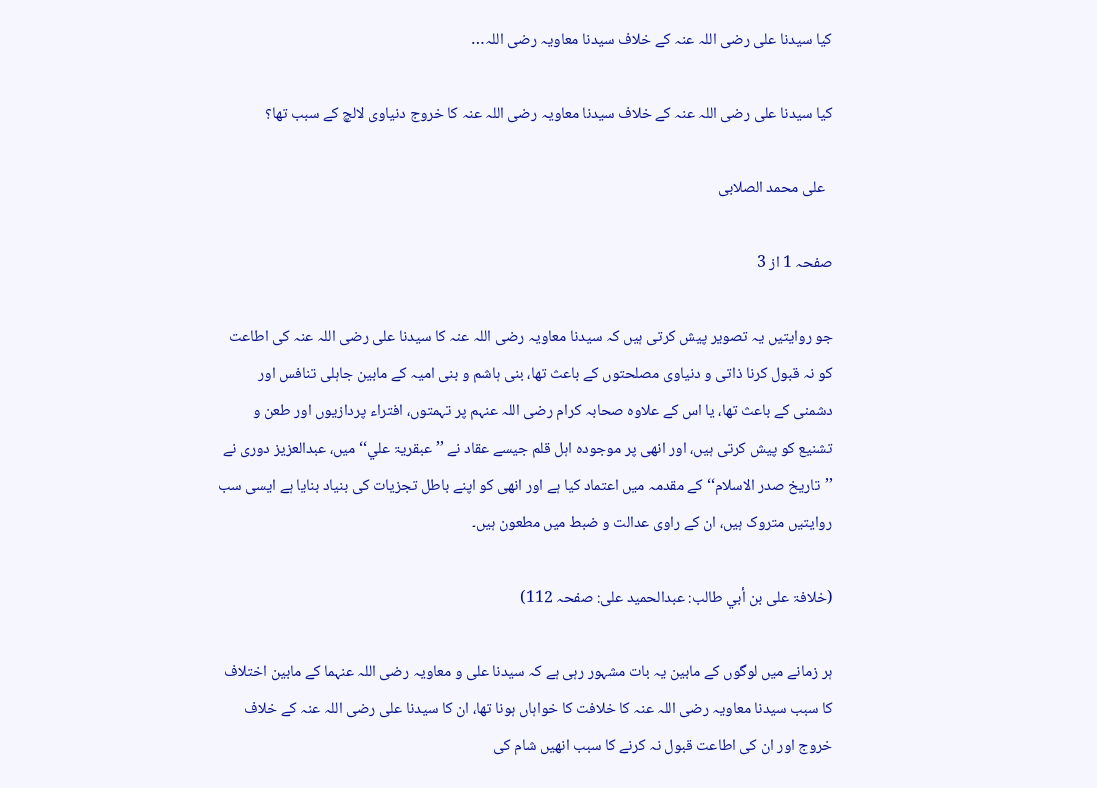کیا سیدنا علی رضی اللہ عنہ کے خلاف سیدنا معاویہ رضی اللہ…

کیا سیدنا علی رضی اللہ عنہ کے خلاف سیدنا معاویہ رضی اللہ عنہ کا خروج دنیاوی لالچ کے سبب تھا؟

  علی محمد الصلابی

صفحہ 1 از 3

جو روایتیں یہ تصویر پیش کرتی ہیں کہ سیدنا معاویہ رضی اللہ عنہ کا سیدنا علی رضی اللہ عنہ کی اطاعت کو نہ قبول کرنا ذاتی و دنیاوی مصلحتوں کے باعث تھا، بنی ہاشم و بنی امیہ کے مابین جاہلی تنافس اور دشمنی کے باعث تھا، یا اس کے علاوہ صحابہ کرام رضی اللہ عنہم پر تہمتوں، افتراء پردازیوں اور طعن و تشنیع کو پیش کرتی ہیں، اور انھی پر موجودہ اہل قلم جیسے عقاد نے ’’عبقریۃ علي‘‘ میں، عبدالعزیز دوری نے ’’تاریخ صدر الاسلام‘‘ کے مقدمہ میں اعتماد کیا ہے اور انھی کو اپنے باطل تجزیات کی بنیاد بنایا ہے ایسی سب روایتیں متروک ہیں، ان کے راوی عدالت و ضبط میں مطعون ہیں۔

(خلافۃ علی بن أبي طالب: عبدالحمید علی: صفحہ 112)

ہر زمانے میں لوگوں کے مابین یہ بات مشہور رہی ہے کہ سیدنا علی و معاویہ رضی اللہ عنہما کے مابین اختلاف کا سبب سیدنا معاویہ رضی اللہ عنہ کا خلافت کا خواہاں ہونا تھا، ان کا سیدنا علی رضی اللہ عنہ کے خلاف خروج اور ان کی اطاعت قبول نہ کرنے کا سبب انھیں شام کی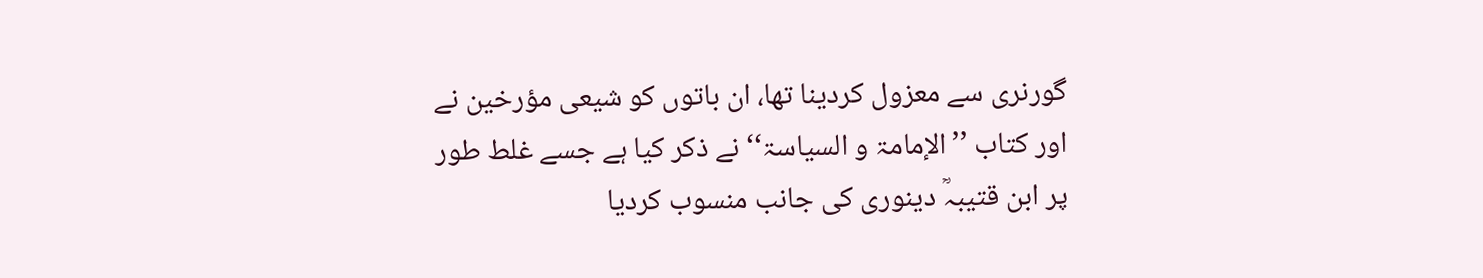گورنری سے معزول کردینا تھا، ان باتوں کو شیعی مؤرخین نے اور کتاب ’’الإمامۃ و السیاسۃ‘‘ نے ذکر کیا ہے جسے غلط طور پر ابن قتیبہؒ دینوری کی جانب منسوب کردیا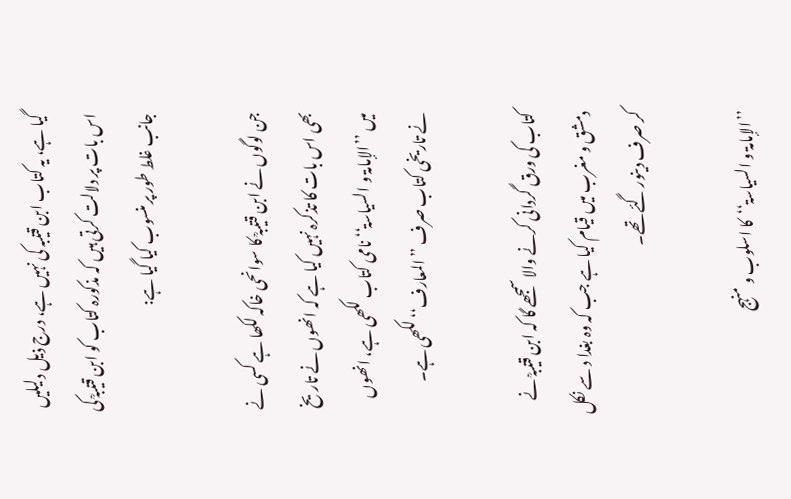گیا ہے، یہ کتاب ابن قتیبہ کی نہیں ہے، درج ذیل دلیلیں اس بات پر دلالت کرتی ہیں کہ مذکورہ کتاب کو ابن قتیبہؒ کی جانب غلط طور پر منسوب کیا گیا ہے:

جن لوگوں نے ابن قتیبہؒ کا سوانحی خاکہ لکھا ہے کسی نے بھی اس بات کا تذکرہ نہیں کیا ہے کہ انھوں نے تاریخ میں ’’الإمامۃ و السیاسۃ‘‘ نامی کتاب لکھی ہے، انھوں نے تاریخی کتاب صرف ’’المعارف‘‘ لکھی ہے۔

کتاب کی ورق گردانی کرنے والا سمجھے گا کہ ابن قتیبہؒ نے دمشق و مغرب میں قیام کیا ہے جب کہ وہ بغدا د سے نکل کر صرف دینور گئے تھے۔

’’الإمامۃ و السیاسۃ‘‘کا اسلوب و منہج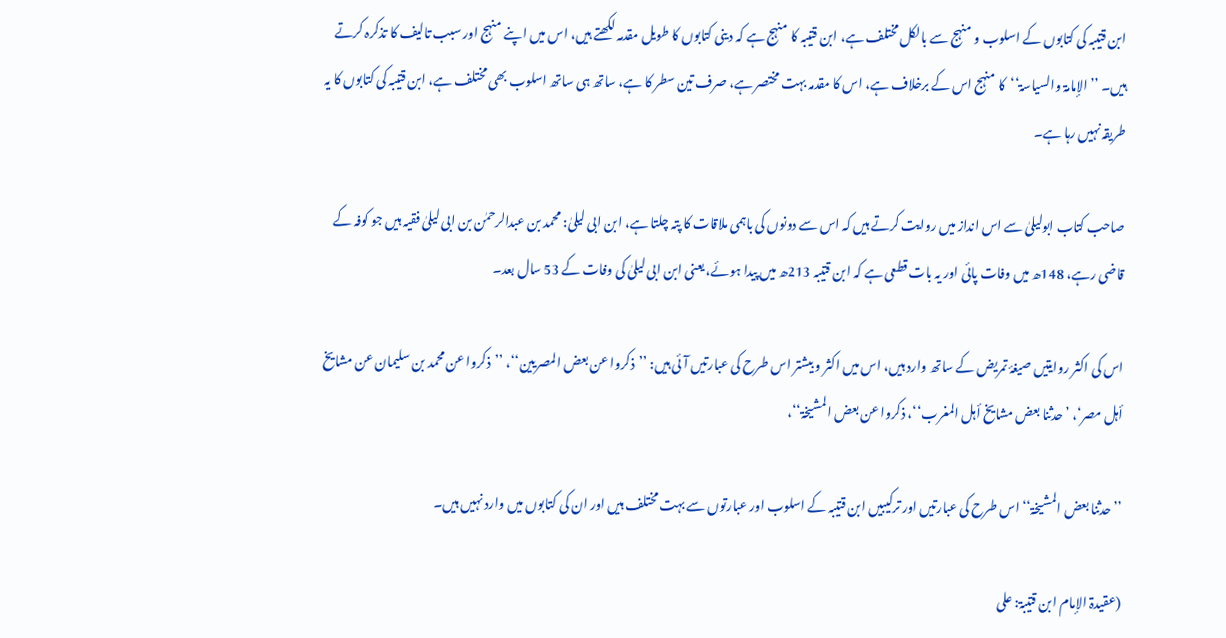ابن قتیبہ کی کتابوں کے اسلوب و منہج سے بالکل مختلف ہے، ابن قتیبہ کا منہج ہے کہ دینی کتابوں کا طویل مقدمہ لکھتے ہیں، اس میں اپنے منہج اور سبب تالیف کا تذکرہ کرتے ہیں۔ ’’الإمامۃ والسیاسۃ‘‘کا منہج اس کے برخلاف ہے، اس کا مقدمہ بہت مختصر ہے، صرف تین سطر کا ہے، ساتھ ہی ساتھ اسلوب بھی مختلف ہے، ابن قتیبہ کی کتابوں کا یہ طریقہ نہیں رہا ہے۔

صاحب کتاب ابولیلیٰ سے اس انداز میں روایت کرتے ہیں کہ اس سے دونوں کی باہمی ملاقات کا پتہ چلتا ہے، ابن ابی لیلیٰ: محمد بن عبدالرحمٰن بن ابی لیلیٰ فقیہ ہیں جو کوفہ کے قاضی رہے، 148ھ میں وفات پائی اور یہ بات قطعی ہے کہ ابن قتیبہ 213ھ میں پیدا ہوئے، یعنی ابن ابی لیلیٰ کی وفات کے 53 سال بعد۔

اس کی اکثر روایتیں صیغۂ تمریض کے ساتھ وارد ہیں، اس میں اکثر و بیشتر اس طرح کی عبارتیں آئی ہیں: ’’ذکروا عن بعض المصریین‘‘، ’’ذکروا عن محمد بن سلیمان عن مشایخ أہل مصر‘، ’حدثنا بعض مشایخ أہل المغرب‘‘، ذکروا عن بعض المشیخۃ‘‘،

’’حدثنا بعض المشیخۃ‘‘ اس طرح کی عبارتیں اور ترکیبیں ابن قتیبہ کے اسلوب اور عبارتوں سے بہت مختلف ہیں اور ان کی کتابوں میں وارد نہیں ہیں۔

(عقیدۃ الإمام ابن قتیبۃ: علی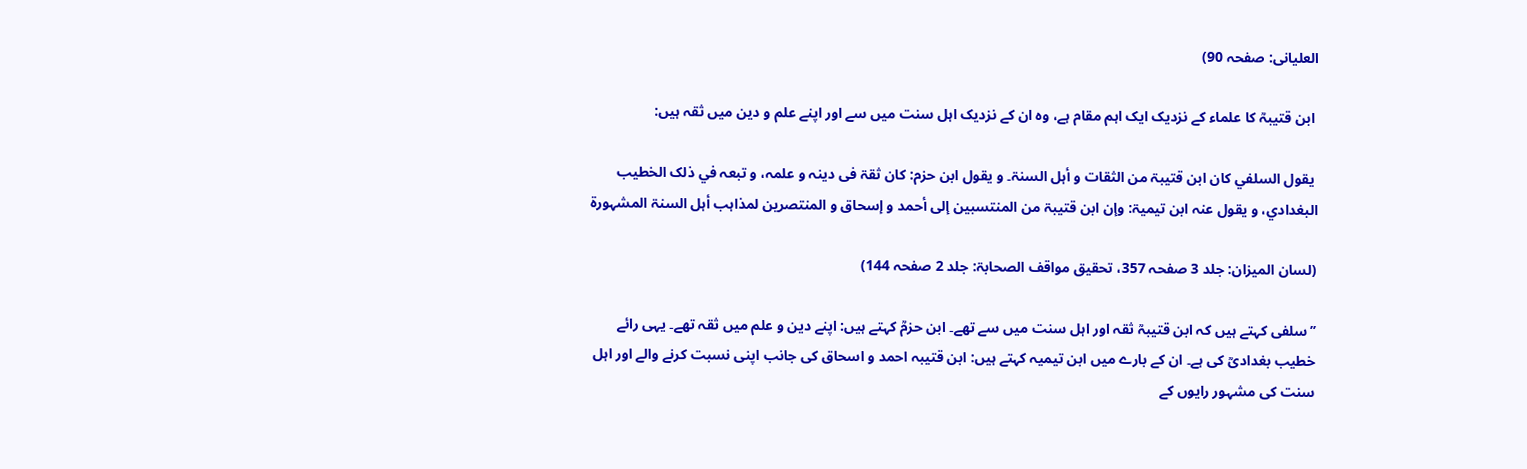العلیانی: صفحہ 90)

 ابن قتیبہؒ کا علماء کے نزدیک ایک اہم مقام ہے، وہ ان کے نزدیک اہل سنت میں سے اور اپنے علم و دین میں ثقہ ہیں:

 یقول السلفي کان ابن قتیبۃ من الثقات و أہل السنۃ۔ و یقول ابن حزم: کان ثقۃ فی دینہ و علمہ، و تبعہ في ذلک الخطیب البغدادي، و یقول عنہ ابن تیمیۃ: وإن ابن قتیبۃ من المنتسبین إلی أحمد و إسحاق و المنتصرین لمذاہب أہل السنۃ المشہورۃ

(لسان المیزان: جلد 3 صفحہ 357، تحقیق مواقف الصحابۃ: جلد 2 صفحہ 144)

’’سلفی کہتے ہیں کہ ابن قتیبہؒ ثقہ اور اہل سنت میں سے تھے۔ ابن حزمؒ کہتے ہیں: اپنے دین و علم میں ثقہ تھے۔ یہی رائے خطیب بغدادیؒ کی ہے۔ ان کے بارے میں ابن تیمیہ کہتے ہیں: ابن قتیبہ احمد و اسحاق کی جانب اپنی نسبت کرنے والے اور اہل سنت کی مشہور رایوں کے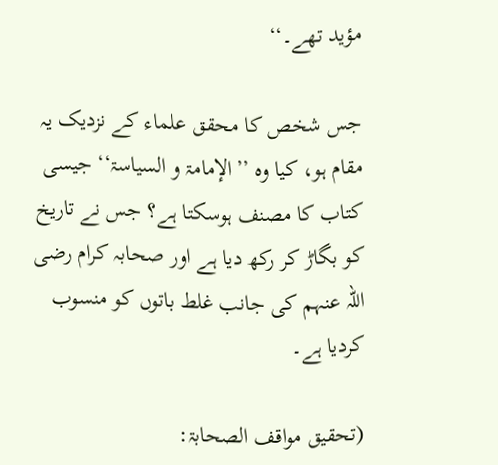مؤید تھے۔‘‘

جس شخص کا محقق علماء کے نزدیک یہ مقام ہو، کیا وہ ’’الإمامۃ و السیاسۃ‘‘ جیسی کتاب کا مصنف ہوسکتا ہے؟ جس نے تاریخ کو بگاڑ کر رکھ دیا ہے اور صحابہ کرام رضی اللہ عنہم کی جانب غلط باتوں کو منسوب کردیا ہے۔

(تحقیق مواقف الصحابۃ: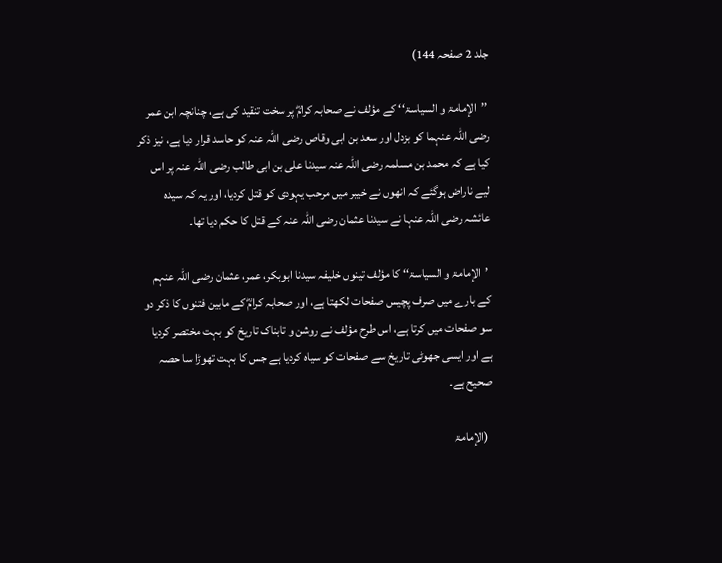جلد 2 صفحہ 144)

 ’’الإمامۃ و السیاسۃ‘‘ کے مؤلف نے صحابہ کرامؓ پر سخت تنقید کی ہے، چنانچہ ابن عمر رضی اللہ عنہما کو بزدل اور سعد بن ابی وقاص رضی اللہ عنہ کو حاسد قرار دیا ہے، نیز ذکر کیا ہے کہ محمد بن مسلمہ رضی اللہ عنہ سیدنا علی بن ابی طالب رضی اللہ عنہ پر اس لیے ناراض ہوگئے کہ انھوں نے خیبر میں مرحب یہودی کو قتل کردیا، اور یہ کہ سیدہ عائشہ رضی اللہ عنہا نے سیدنا عثمان رضی اللہ عنہ کے قتل کا حکم دیا تھا۔

 ’الإمامۃ و السیاسۃ‘‘ کا مؤلف تینوں خلیفہ سیدنا ابوبکر، عمر، عثمان رضی اللہ عنہم کے بارے میں صرف پچیس صفحات لکھتا ہے، اور صحابہ کرامؓ کے مابین فتنوں کا ذکر دو سو صفحات میں کرتا ہے، اس طرح مؤلف نے روشن و تابناک تاریخ کو بہت مختصر کردیا ہے اور ایسی جھوٹی تاریخ سے صفحات کو سیاہ کردیا ہے جس کا بہت تھوڑا سا حصہ صحیح ہے۔

  (الإمامۃ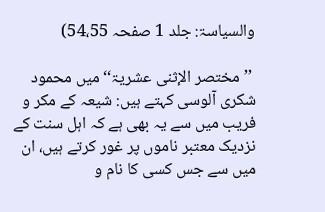والسیاسۃ: جلد 1 صفحہ 54،55)

 ’’مختصر الإثنی عشریۃ‘‘ میں محمود شکری آلوسی کہتے ہیں: شیعہ کے مکر و فریب میں سے یہ بھی ہے کہ اہل سنت کے نزدیک معتبر ناموں پر غور کرتے ہیں، ان میں سے جس کسی کا نام و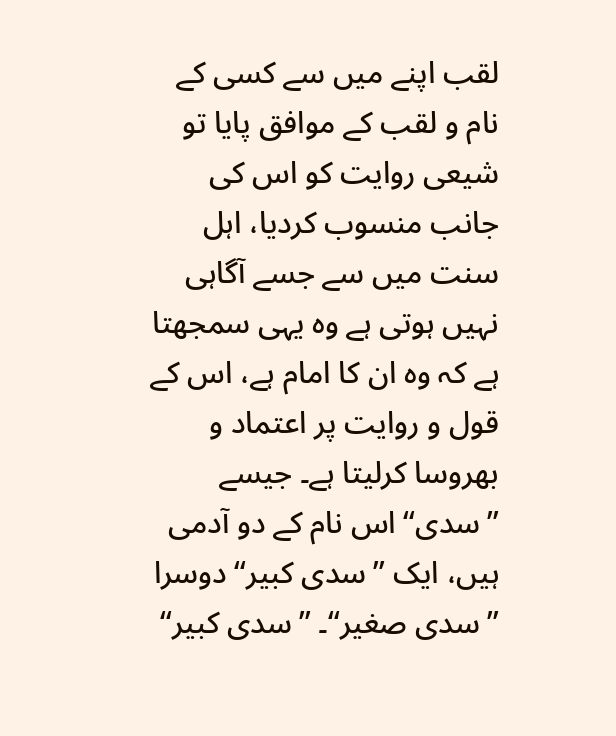لقب اپنے میں سے کسی کے نام و لقب کے موافق پایا تو شیعی روایت کو اس کی جانب منسوب کردیا، اہل سنت میں سے جسے آگاہی نہیں ہوتی ہے وہ یہی سمجھتا ہے کہ وہ ان کا امام ہے، اس کے قول و روایت پر اعتماد و بھروسا کرلیتا ہے۔ جیسے ’’سدی‘‘ اس نام کے دو آدمی ہیں، ایک ’’سدی کبیر‘‘ دوسرا ’’سدی صغیر‘‘۔ ’’سدی کبیر‘‘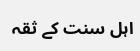اہل سنت کے ثقہ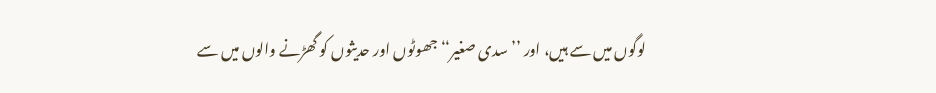لوگوں میں سے ہیں، اور ’’سدی صغیر‘‘ جھوٹوں اور حدیثوں کو گھڑنے والوں میں سے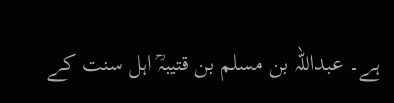ہے۔ عبداللہ بن مسلم بن قتیبہؒ اہل سنت کے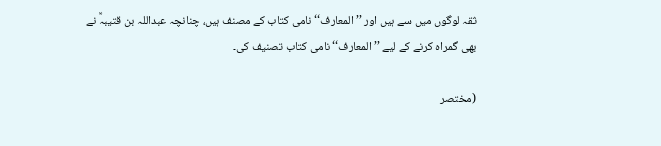ثقہ لوگوں میں سے ہیں اور ’’المعارف‘‘ نامی کتاب کے مصنف ہیں، چنانچہ عبداللہ بن قتیبہؒ نے بھی گمراہ کرنے کے لیے ’’المعارف‘‘ نامی کتاب تصنیف کی۔

(مختصر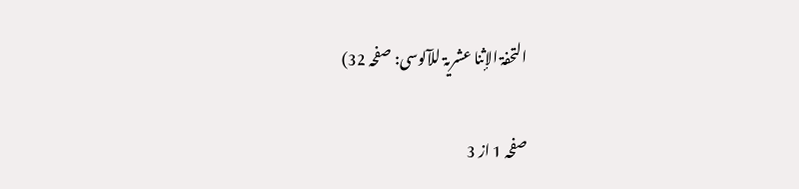التحفۃ الإثنا عشریۃ للآلوسی: صفحہ 32)

صفحہ 1 از 3